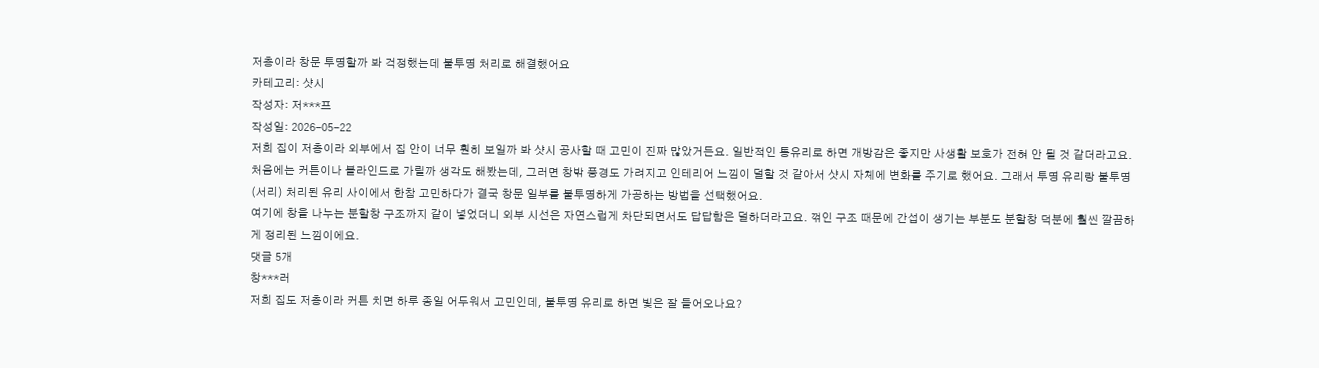저층이라 창문 투명할까 봐 걱정했는데 불투명 처리로 해결했어요
카테고리: 샷시
작성자: 저***프
작성일: 2026-05-22
저희 집이 저층이라 외부에서 집 안이 너무 훤히 보일까 봐 샷시 공사할 때 고민이 진짜 많았거든요. 일반적인 통유리로 하면 개방감은 좋지만 사생활 보호가 전혀 안 될 것 같더라고요.
처음에는 커튼이나 블라인드로 가릴까 생각도 해봤는데, 그러면 창밖 풍경도 가려지고 인테리어 느낌이 덜할 것 같아서 샷시 자체에 변화를 주기로 했어요. 그래서 투명 유리랑 불투명(서리) 처리된 유리 사이에서 한참 고민하다가 결국 창문 일부를 불투명하게 가공하는 방법을 선택했어요.
여기에 창을 나누는 분할창 구조까지 같이 넣었더니 외부 시선은 자연스럽게 차단되면서도 답답함은 덜하더라고요. 꺾인 구조 때문에 간섭이 생기는 부분도 분할창 덕분에 훨씬 깔끔하게 정리된 느낌이에요.
댓글 5개
창***러
저희 집도 저층이라 커튼 치면 하루 종일 어두워서 고민인데, 불투명 유리로 하면 빛은 잘 들어오나요?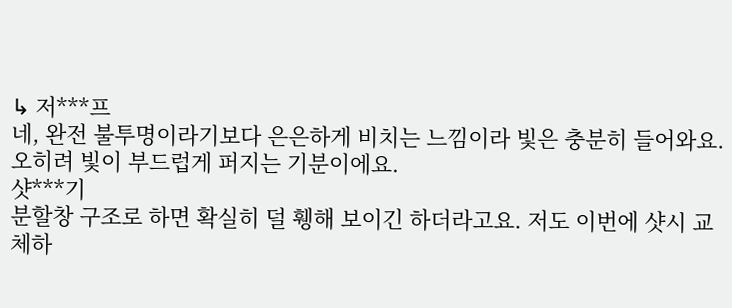↳ 저***프
네, 완전 불투명이라기보다 은은하게 비치는 느낌이라 빛은 충분히 들어와요. 오히려 빛이 부드럽게 퍼지는 기분이에요.
샷***기
분할창 구조로 하면 확실히 덜 휑해 보이긴 하더라고요. 저도 이번에 샷시 교체하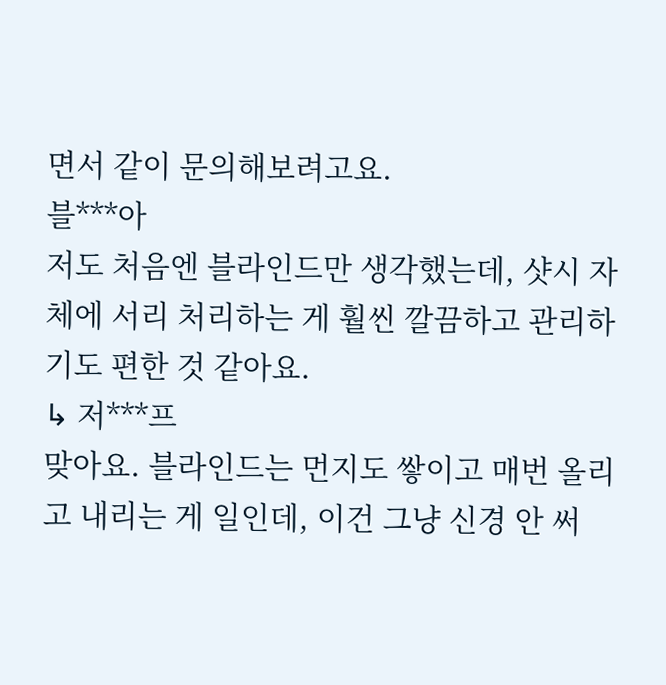면서 같이 문의해보려고요.
블***아
저도 처음엔 블라인드만 생각했는데, 샷시 자체에 서리 처리하는 게 훨씬 깔끔하고 관리하기도 편한 것 같아요.
↳ 저***프
맞아요. 블라인드는 먼지도 쌓이고 매번 올리고 내리는 게 일인데, 이건 그냥 신경 안 써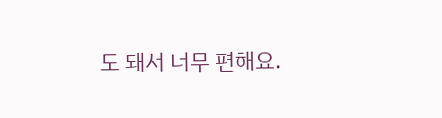도 돼서 너무 편해요.